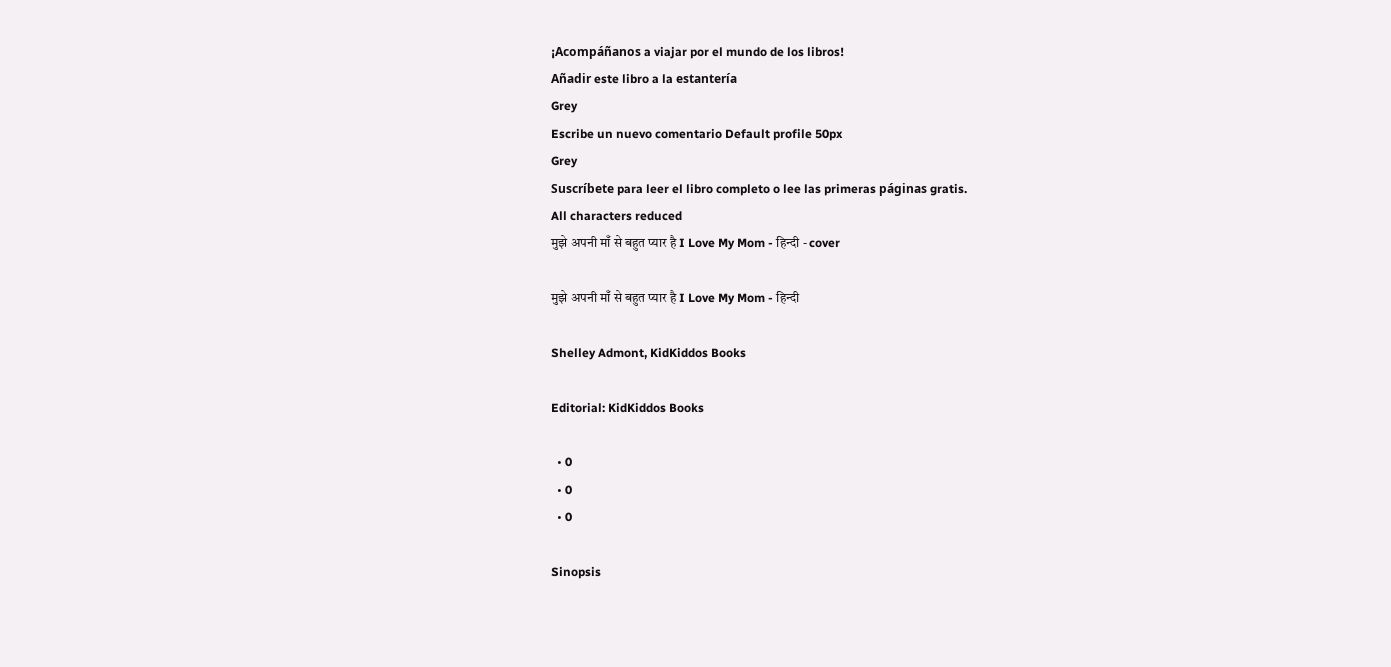¡Acompáñanos a viajar por el mundo de los libros!
Añadir este libro a la estantería
Grey
Escribe un nuevo comentario Default profile 50px
Grey
Suscríbete para leer el libro completo o lee las primeras páginas gratis.
All characters reduced
मुझे अपनी माँ से बहुत प्यार है I Love My Mom - हिन्दी - cover

मुझे अपनी माँ से बहुत प्यार है I Love My Mom - हिन्दी

Shelley Admont, KidKiddos Books

Editorial: KidKiddos Books

  • 0
  • 0
  • 0

Sinopsis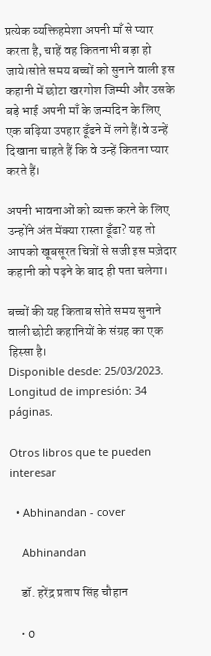प्रत्येक व्यक्तिहमेशा अपनी माँ से प्यार करता है, चाहें वह कितनाभी बड़ा हो जाये।सोते समय बच्चों को सुनाने वाली इस कहानी में छोटा खरगोश जिम्मी और उसके बड़े भाई अपनी माँ के जन्मदिन के लिए एक बढ़िया उपहार ढूँढने में लगे हैं।वे उन्हें दिखाना चाहते हैं कि वे उन्हें कितना प्यार करते हैं।

अपनी भावनाओं को व्यक्त करने के लिए उन्होंने अंत मेंक्या रास्ता ढूँढा? यह तो आपको खूबसूरत चित्रों से सजी इस मज़ेदार कहानी को पढ़ने के बाद ही पता चलेगा।

बच्चों की यह किताब सोते समय सुनाने वाली छोटी कहानियों के संग्रह का एक हिस्सा है।
Disponible desde: 25/03/2023.
Longitud de impresión: 34 páginas.

Otros libros que te pueden interesar

  • Abhinandan - cover

    Abhinandan

    डॉ. हरेंद्र प्रताप सिंह चौहान

    • 0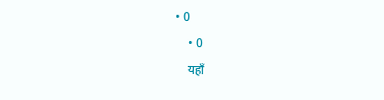• 0
    • 0
    यहाँ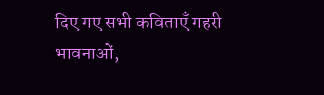दिए गए सभी कविताएँ गहरी भावनाओं,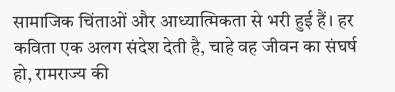सामाजिक चिंताओं और आध्यात्मिकता से भरी हुई हैं। हर कविता एक अलग संदेश देती है, चाहे वह जीवन का संघर्ष हो, रामराज्य की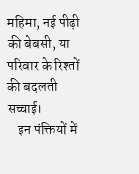महिमा, नई पीढ़ी की बेबसी, या परिवार के रिश्तों की बदलती सच्चाई।
    इन पंक्तियों में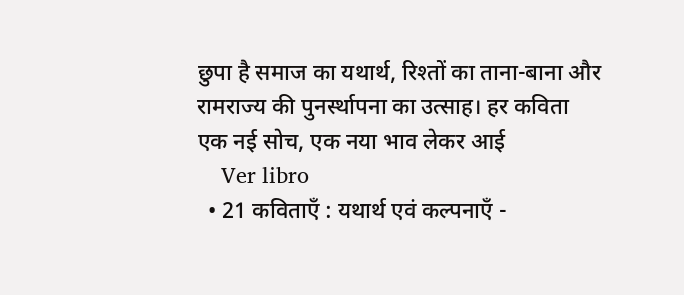छुपा है समाज का यथार्थ, रिश्तों का ताना-बाना और रामराज्य की पुनर्स्थापना का उत्साह। हर कविता एक नई सोच, एक नया भाव लेकर आई
    Ver libro
  • 21 कविताएँ : यथार्थ एवं कल्पनाएँ -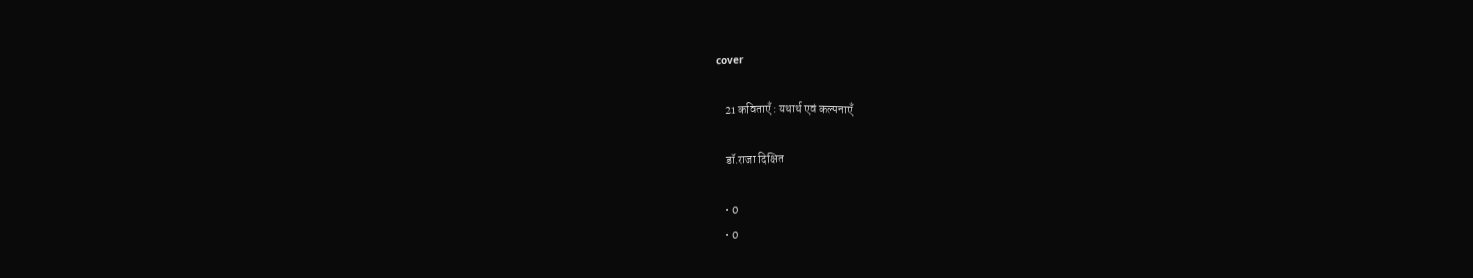cover

    21 कविताएँ : यथार्थ एवं कल्पनाएँ

    डॉ.राजा दिक्षित

    • 0
    • 0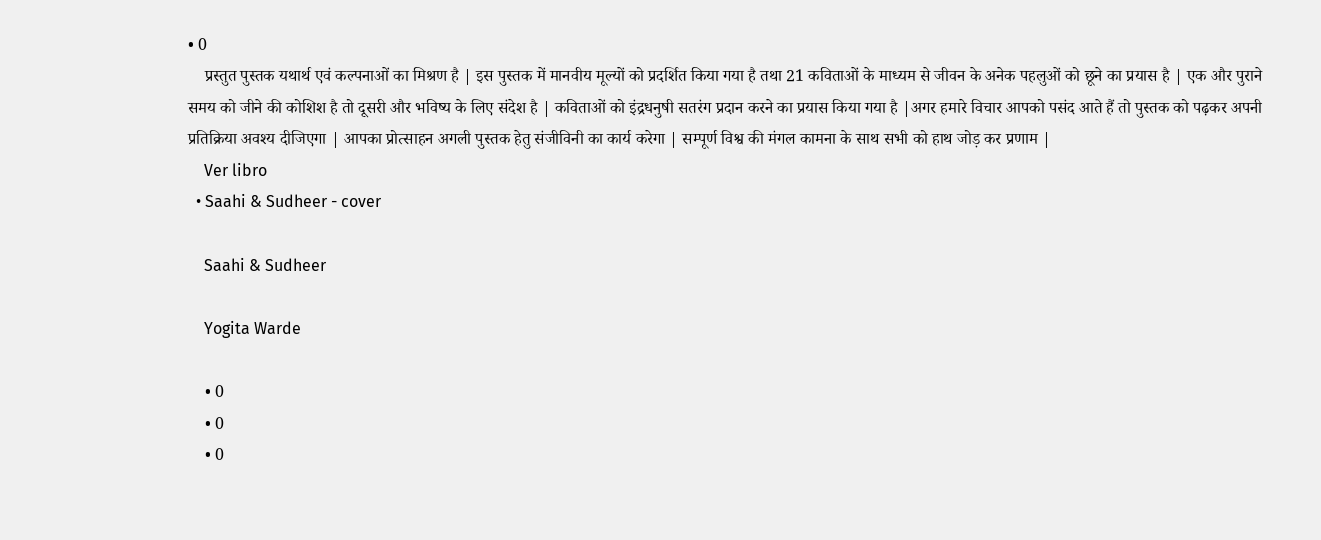• 0
    प्रस्तुत पुस्तक यथार्थ एवं कल्पनाओं का मिश्रण है | इस पुस्तक में मानवीय मूल्यों को प्रदर्शित किया गया है तथा 21 कविताओं के माध्यम से जीवन के अनेक पहलुओं को छूने का प्रयास है | एक और पुराने समय को जीने की कोशिश है तो दूसरी और भविष्य के लिए संदेश है | कविताओं को इंद्रधनुषी सतरंग प्रदान करने का प्रयास किया गया है |अगर हमारे विचार आपको पसंद आते हैं तो पुस्तक को पढ़कर अपनी प्रतिक्रिया अवश्य दीजिएगा | आपका प्रोत्साहन अगली पुस्तक हेतु संजीविनी का कार्य करेगा | सम्पूर्ण विश्व की मंगल कामना के साथ सभी को हाथ जोड़ कर प्रणाम |
    Ver libro
  • Saahi & Sudheer - cover

    Saahi & Sudheer

    Yogita Warde

    • 0
    • 0
    • 0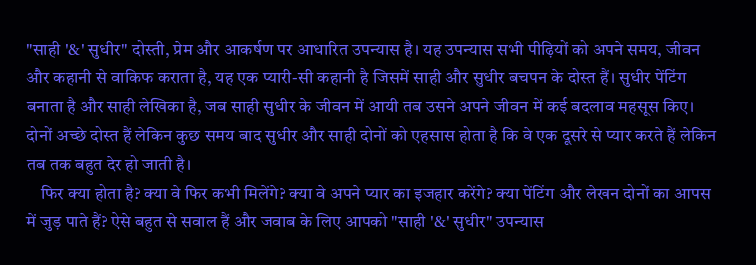"साही '&' सुधीर" दोस्ती, प्रेम और आकर्षण पर आधारित उपन्यास है। यह उपन्यास सभी पीढ़ियों को अपने समय, जीवन और कहानी से वाकिफ कराता है, यह एक प्यारी-सी कहानी है जिसमें साही और सुधीर बचपन के दोस्त हैं। सुधीर पेंटिंग बनाता है और साही लेखिका है, जब साही सुधीर के जीवन में आयी तब उसने अपने जीवन में कई बदलाव महसूस किए। दोनों अच्छे दोस्त हैं लेकिन कुछ समय बाद सुधीर और साही दोनों को एहसास होता है कि वे एक दूसरे से प्यार करते हैं लेकिन तब तक बहुत देर हो जाती है।
    फिर क्या होता है? क्या वे फिर कभी मिलेंगे? क्या वे अपने प्यार का इजहार करेंगे? क्या पेंटिंग और लेखन दोनों का आपस में जुड़ पाते हैं? ऐसे बहुत से सवाल हैं और जवाब के लिए आपको "साही '&' सुधीर" उपन्यास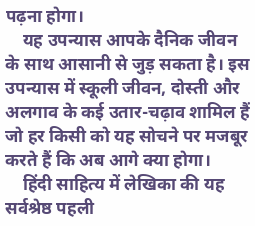पढ़ना होगा।
    यह उपन्यास आपके दैनिक जीवन के साथ आसानी से जुड़ सकता है। इस उपन्यास में स्कूली जीवन, दोस्ती और अलगाव के कई उतार-चढ़ाव शामिल हैं जो हर किसी को यह सोचने पर मजबूर करते हैं कि अब आगे क्या होगा।
    हिंदी साहित्य में लेखिका की यह सर्वश्रेष्ठ पहली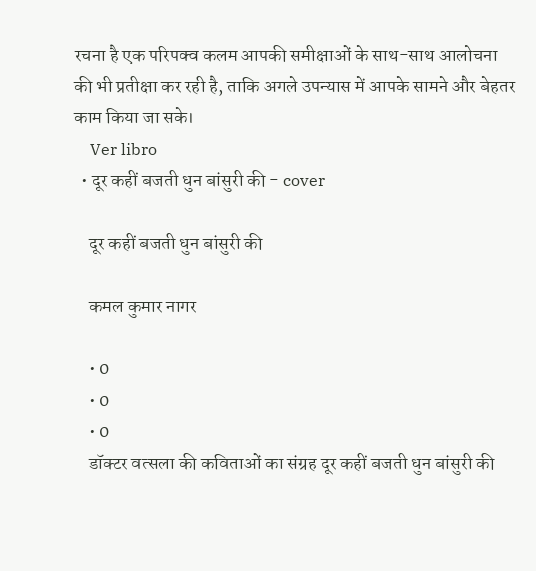रचना है एक परिपक्व कलम आपकी समीक्षाओं के साथ-साथ आलोचना की भी प्रतीक्षा कर रही है, ताकि अगले उपन्यास में आपके सामने और बेहतर काम किया जा सके।
    Ver libro
  • दूर कहीं बजती धुन बांसुरी की - cover

    दूर कहीं बजती धुन बांसुरी की

    कमल कुमार नागर

    • 0
    • 0
    • 0
    डॉक्टर वत्सला की कविताओं का संग्रह दूर कहीं बजती धुन बांसुरी की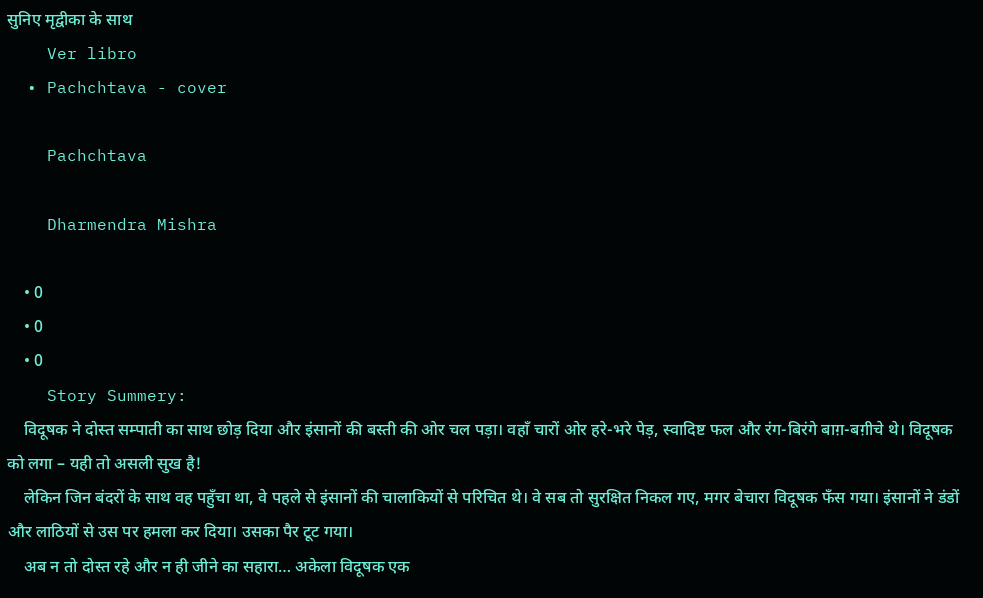सुनिए मृद्वीका के साथ
    Ver libro
  • Pachchtava - cover

    Pachchtava

    Dharmendra Mishra

    • 0
    • 0
    • 0
    Story Summery:
    विदूषक ने दोस्त सम्पाती का साथ छोड़ दिया और इंसानों की बस्ती की ओर चल पड़ा। वहाँ चारों ओर हरे-भरे पेड़, स्वादिष्ट फल और रंग-बिरंगे बाग़-बग़ीचे थे। विदूषक को लगा – यही तो असली सुख है!
    लेकिन जिन बंदरों के साथ वह पहुँचा था, वे पहले से इंसानों की चालाकियों से परिचित थे। वे सब तो सुरक्षित निकल गए, मगर बेचारा विदूषक फँस गया। इंसानों ने डंडों और लाठियों से उस पर हमला कर दिया। उसका पैर टूट गया।
    अब न तो दोस्त रहे और न ही जीने का सहारा… अकेला विदूषक एक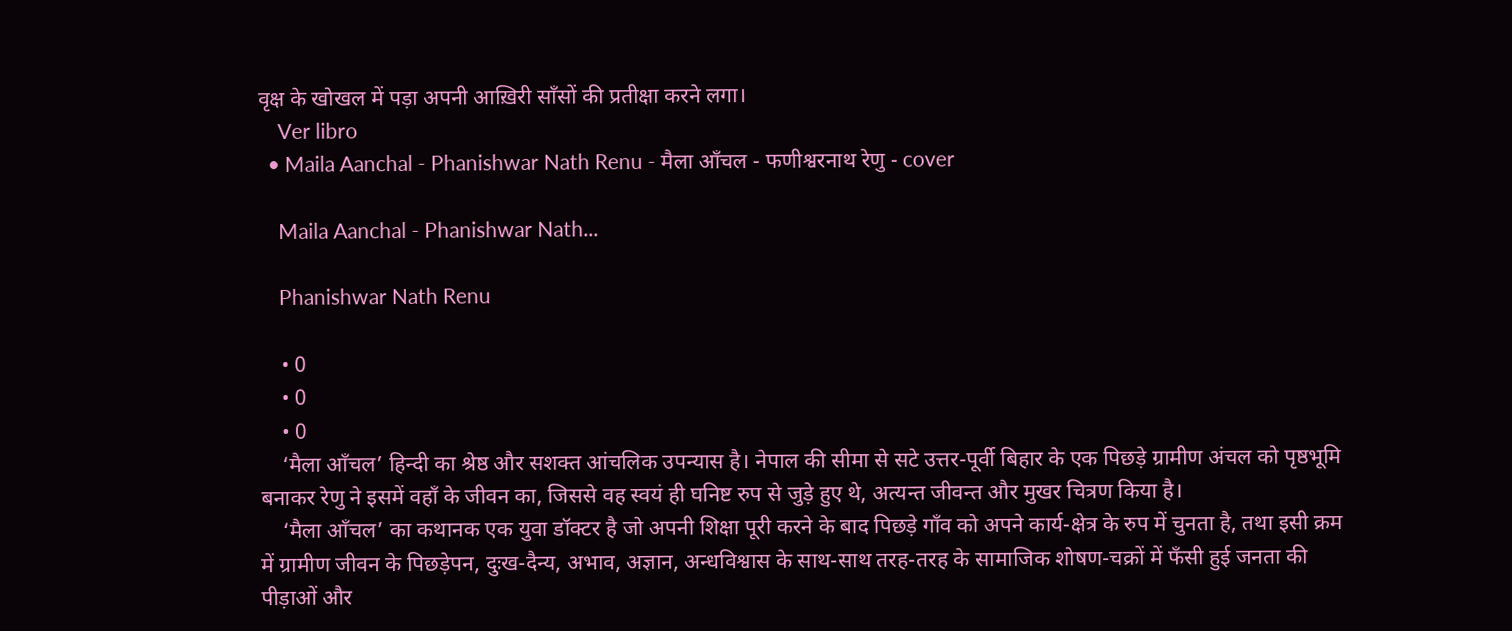वृक्ष के खोखल में पड़ा अपनी आख़िरी साँसों की प्रतीक्षा करने लगा।
    Ver libro
  • Maila Aanchal - Phanishwar Nath Renu - मैला आँचल - फणीश्वरनाथ रेणु - cover

    Maila Aanchal - Phanishwar Nath...

    Phanishwar Nath Renu

    • 0
    • 0
    • 0
    ‘मैला आँचल’ हिन्दी का श्रेष्ठ और सशक्त आंचलिक उपन्यास है। नेपाल की सीमा से सटे उत्तर-पूर्वी बिहार के एक पिछड़े ग्रामीण अंचल को पृष्ठभूमि बनाकर रेणु ने इसमें वहाँ के जीवन का, जिससे वह स्वयं ही घनिष्ट रुप से जुड़े हुए थे, अत्यन्त जीवन्त और मुखर चित्रण किया है।
    ‘मैला आँचल’ का कथानक एक युवा डॉक्टर है जो अपनी शिक्षा पूरी करने के बाद पिछड़े गाँव को अपने कार्य-क्षेत्र के रुप में चुनता है, तथा इसी क्रम में ग्रामीण जीवन के पिछड़ेपन, दुःख-दैन्य, अभाव, अज्ञान, अन्धविश्वास के साथ-साथ तरह-तरह के सामाजिक शोषण-चक्रों में फँसी हुई जनता की पीड़ाओं और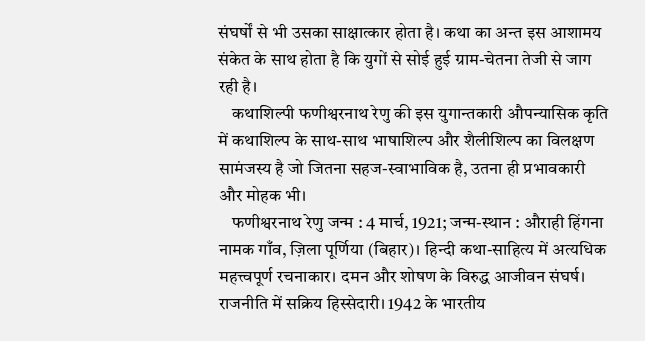संघर्षों से भी उसका साक्षात्कार होता है। कथा का अन्त इस आशामय संकेत के साथ होता है कि युगों से सोई हुई ग्राम-चेतना तेजी से जाग रही है।
    कथाशिल्पी फणीश्वरनाथ रेणु की इस युगान्तकारी औपन्यासिक कृति में कथाशिल्प के साथ-साथ भाषाशिल्प और शैलीशिल्प का विलक्षण सामंजस्य है जो जितना सहज-स्वाभाविक है, उतना ही प्रभावकारी और मोहक भी।
    फणीश्वरनाथ रेणु जन्म : 4 मार्च, 1921; जन्म-स्थान : औराही हिंगना नामक गाँव, ज़िला पूर्णिया (बिहार)। हिन्दी कथा-साहित्य में अत्यधिक महत्त्वपूर्ण रचनाकार। दमन और शोषण के विरुद्ध आजीवन संघर्ष। राजनीति में सक्रिय हिस्सेदारी। 1942 के भारतीय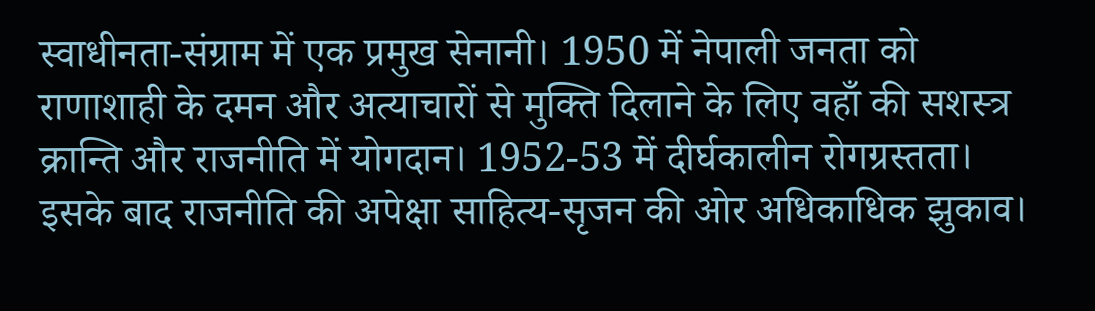स्वाधीनता-संग्राम में एक प्रमुख सेनानी। 1950 में नेपाली जनता को राणाशाही के दमन और अत्याचारों से मुक्ति दिलाने के लिए वहाँ की सशस्त्र क्रान्ति और राजनीति में योगदान। 1952-53 में दीर्घकालीन रोगग्रस्तता। इसके बाद राजनीति की अपेक्षा साहित्य-सृजन की ओर अधिकाधिक झुकाव।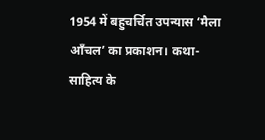1954 में बहुचर्चित उपन्यास ‘मैला आँचल’ का प्रकाशन। कथा-साहित्य के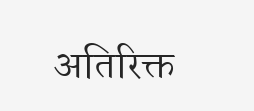अतिरिक्त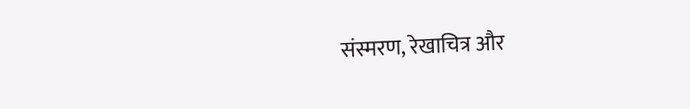संस्मरण, रेखाचित्र और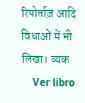रिपोर्ताज़ आदि विधाओं में भी लिखा। व्यक
    Ver libro